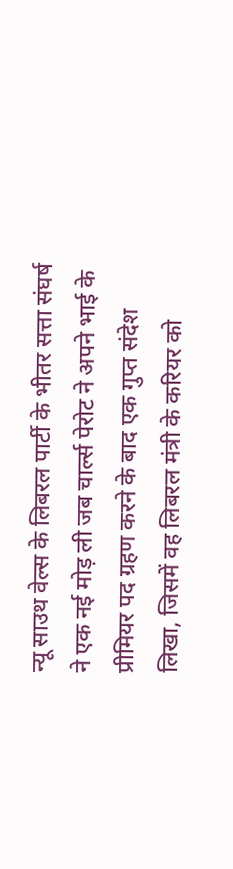न्यू साउथ वेल्स के लिबरल पार्टी के भीतर सत्ता संघर्ष ने एक नई मोड़ ली जब चार्ल्स पेरोट ने अपने भाई के प्रीमियर पद ग्रहण करने के बाद एक गुप्त संदेश लिखा, जिसमें वह लिबरल मंत्री के करियर को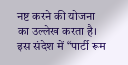नष्ट करने की योजना का उल्लेख करता है। इस संदेश में “पार्टी रूम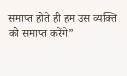समाप्त होते ही हम उस व्यक्ति को समाप्त करेंगे”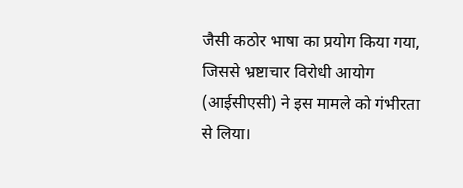जैसी कठोर भाषा का प्रयोग किया गया, जिससे भ्रष्टाचार विरोधी आयोग (आईसीएसी) ने इस मामले को गंभीरता से लिया।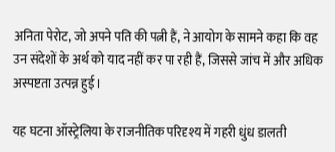अनिता पेरोट, जो अपने पति की पत्नी हैं, ने आयोग के सामने कहा कि वह उन संदेशों के अर्थ को याद नहीं कर पा रही हैं, जिससे जांच में और अधिक अस्पष्टता उत्पन्न हुई।

यह घटना ऑस्ट्रेलिया के राजनीतिक परिदृश्य में गहरी धुंध डालती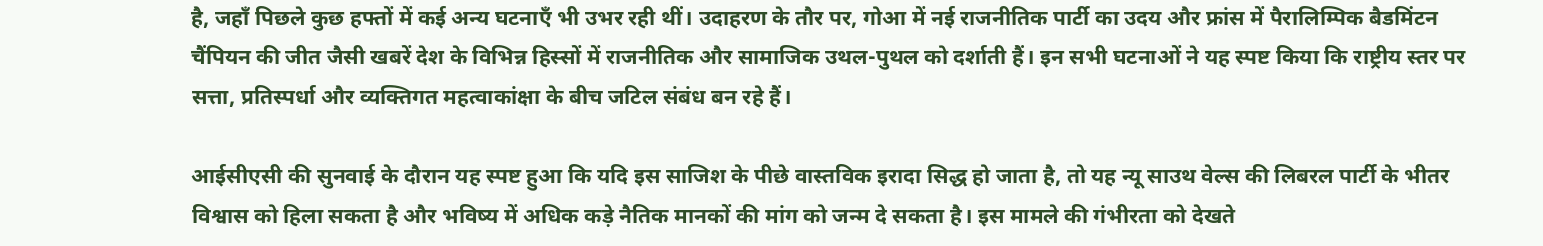है, जहाँ पिछले कुछ हफ्तों में कई अन्य घटनाएँ भी उभर रही थीं। उदाहरण के तौर पर, गोआ में नई राजनीतिक पार्टी का उदय और फ्रांस में पैरालिम्पिक बैडमिंटन चैंपियन की जीत जैसी खबरें देश के विभिन्न हिस्सों में राजनीतिक और सामाजिक उथल-पुथल को दर्शाती हैं। इन सभी घटनाओं ने यह स्पष्ट किया कि राष्ट्रीय स्तर पर सत्ता, प्रतिस्पर्धा और व्यक्तिगत महत्वाकांक्षा के बीच जटिल संबंध बन रहे हैं।

आईसीएसी की सुनवाई के दौरान यह स्पष्ट हुआ कि यदि इस साजिश के पीछे वास्तविक इरादा सिद्ध हो जाता है, तो यह न्यू साउथ वेल्स की लिबरल पार्टी के भीतर विश्वास को हिला सकता है और भविष्य में अधिक कड़े नैतिक मानकों की मांग को जन्म दे सकता है। इस मामले की गंभीरता को देखते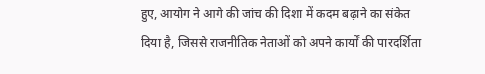हुए, आयोग ने आगे की जांच की दिशा में कदम बढ़ाने का संकेत दिया है, जिससे राजनीतिक नेताओं को अपने कार्यों की पारदर्शिता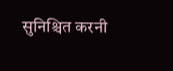सुनिश्चित करनी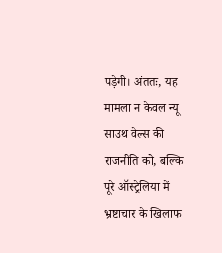पड़ेगी। अंततः, यह मामला न केवल न्यू साउथ वेल्स की राजनीति को, बल्कि पूरे ऑस्ट्रेलिया में भ्रष्टाचार के खिलाफ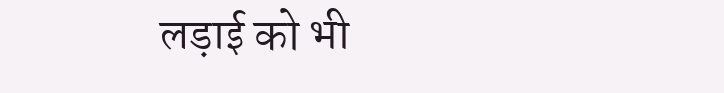लड़ाई को भी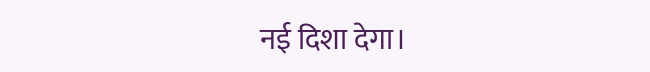नई दिशा देगा।